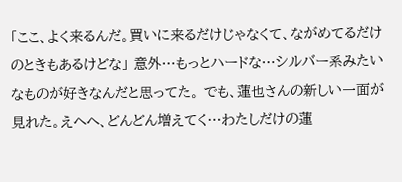「ここ、よく来るんだ。買いに来るだけじゃなくて、ながめてるだけのときもあるけどな」 意外…もっとハードな…シルバー系みたいなものが好きなんだと思ってた。 でも、蓮也さんの新しい一面が見れた。えへへ、どんどん増えてく…わたしだけの蓮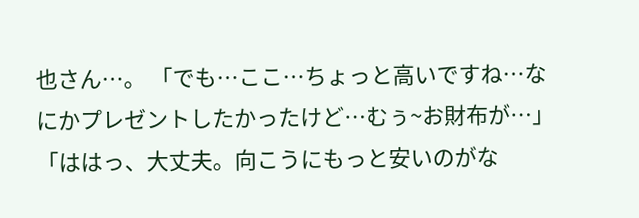也さん…。 「でも…ここ…ちょっと高いですね…なにかプレゼントしたかったけど…むぅ~お財布が…」 「ははっ、大丈夫。向こうにもっと安いのがな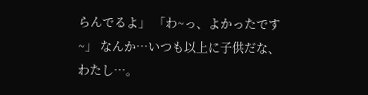らんでるよ」 「わ~っ、よかったです~」 なんか…いつも以上に子供だな、わたし…。